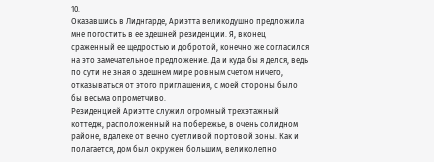10.
Оказавшись в Лиднгарде, Ариэтта великодушно предложила мне погостить в ее здешней резиденции. Я, вконец сраженный ее щедростью и добротой, конечно же согласился на это замечательное предложение. Да и куда бы я делся, ведь по сути не зная о здешнем мире ровным счетом ничего, отказываться от этого приглашения, с моей стороны было бы весьма опрометчиво.
Резиденцией Ариэтте служил огромный трехэтажный коттедж, расположенный на побережье, в очень солидном районе, вдалеке от вечно суетливой портовой зоны. Как и полагается, дом был окружен большим, великолепно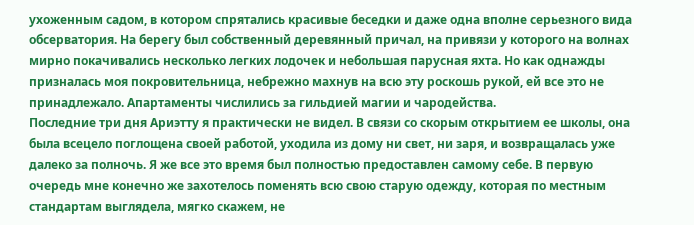ухоженным садом, в котором спрятались красивые беседки и даже одна вполне серьезного вида обсерватория. На берегу был собственный деревянный причал, на привязи у которого на волнах мирно покачивались несколько легких лодочек и небольшая парусная яхта. Но как однажды призналась моя покровительница, небрежно махнув на всю эту роскошь рукой, ей все это не принадлежало. Апартаменты числились за гильдией магии и чародейства.
Последние три дня Ариэтту я практически не видел. В связи со скорым открытием ее школы, она была всецело поглощена своей работой, уходила из дому ни свет, ни заря, и возвращалась уже далеко за полночь. Я же все это время был полностью предоставлен самому себе. В первую очередь мне конечно же захотелось поменять всю свою старую одежду, которая по местным стандартам выглядела, мягко скажем, не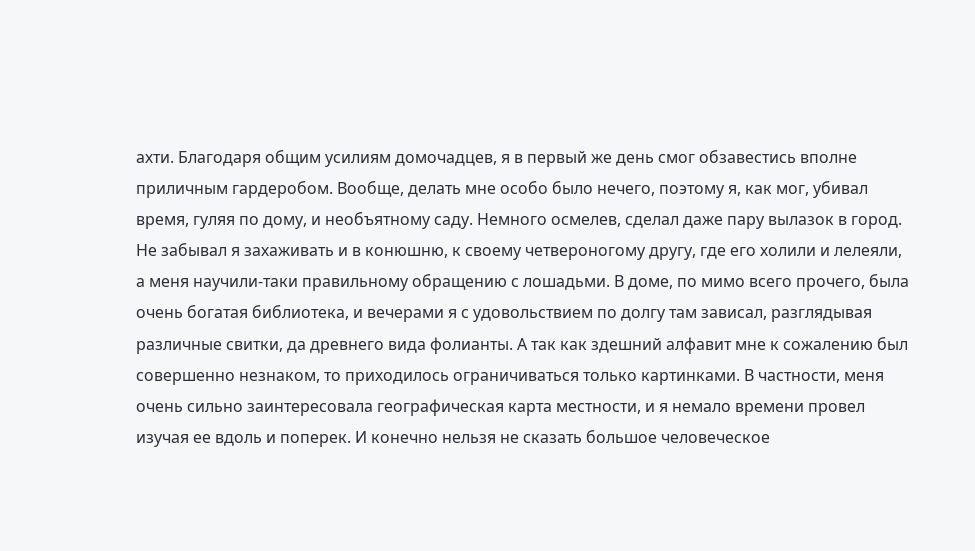ахти. Благодаря общим усилиям домочадцев, я в первый же день смог обзавестись вполне приличным гардеробом. Вообще, делать мне особо было нечего, поэтому я, как мог, убивал время, гуляя по дому, и необъятному саду. Немного осмелев, сделал даже пару вылазок в город. Не забывал я захаживать и в конюшню, к своему четвероногому другу, где его холили и лелеяли, а меня научили-таки правильному обращению с лошадьми. В доме, по мимо всего прочего, была очень богатая библиотека, и вечерами я с удовольствием по долгу там зависал, разглядывая различные свитки, да древнего вида фолианты. А так как здешний алфавит мне к сожалению был совершенно незнаком, то приходилось ограничиваться только картинками. В частности, меня очень сильно заинтересовала географическая карта местности, и я немало времени провел изучая ее вдоль и поперек. И конечно нельзя не сказать большое человеческое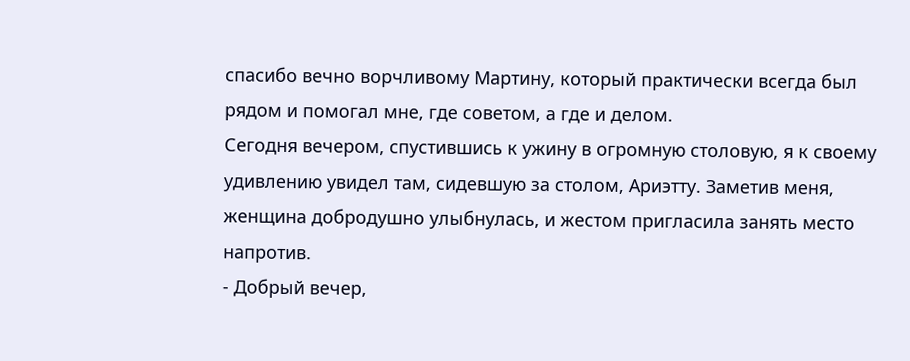спасибо вечно ворчливому Мартину, который практически всегда был рядом и помогал мне, где советом, а где и делом.
Сегодня вечером, спустившись к ужину в огромную столовую, я к своему удивлению увидел там, сидевшую за столом, Ариэтту. Заметив меня, женщина добродушно улыбнулась, и жестом пригласила занять место напротив.
- Добрый вечер,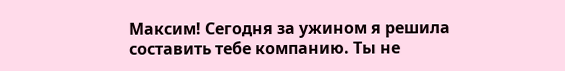Максим! Сегодня за ужином я решила составить тебе компанию. Ты не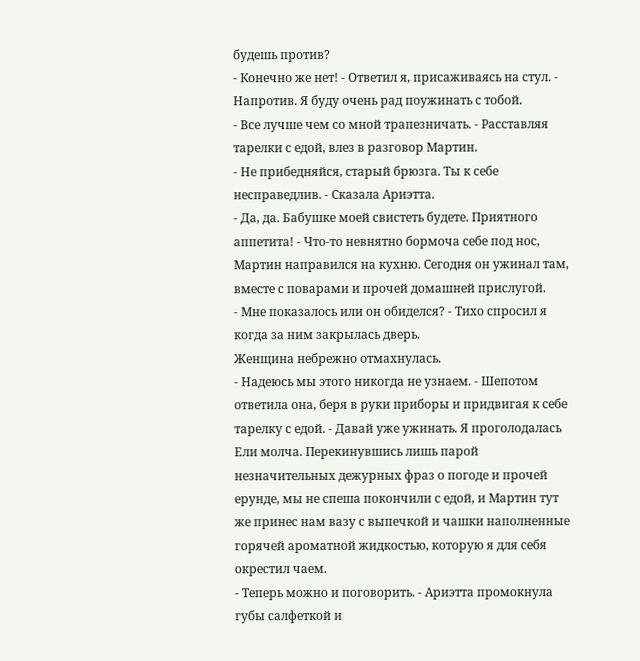будешь против?
- Конечно же нет! - Ответил я, присаживаясь на стул. - Напротив. Я буду очень рад поужинать с тобой.
- Все лучше чем со мной трапезничать. - Расставляя тарелки с едой, влез в разговор Мартин.
- Не прибедняйся, старый брюзга. Ты к себе несправедлив. - Сказала Ариэтта.
- Да, да. Бабушке моей свистеть будете. Приятного аппетита! - Что-то невнятно бормоча себе под нос, Мартин направился на кухню. Сегодня он ужинал там, вместе с поварами и прочей домашней прислугой.
- Мне показалось или он обиделся? - Тихо спросил я когда за ним закрылась дверь.
Женщина небрежно отмахнулась.
- Надеюсь мы этого никогда не узнаем. - Шепотом ответила она, беря в руки приборы и придвигая к себе тарелку с едой. - Давай уже ужинать. Я проголодалась
Ели молча. Перекинувшись лишь парой незначительных дежурных фраз о погоде и прочей ерунде, мы не спеша покончили с едой, и Мартин тут же принес нам вазу с выпечкой и чашки наполненные горячей ароматной жидкостью, которую я для себя окрестил чаем.
- Теперь можно и поговорить. - Ариэтта промокнула губы салфеткой и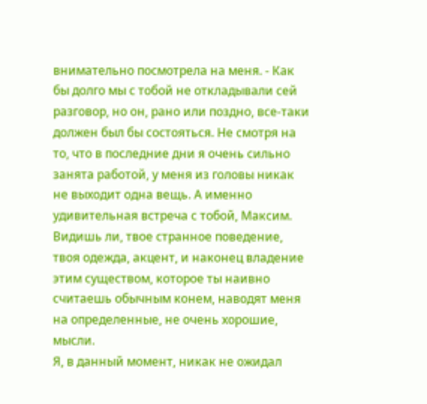внимательно посмотрела на меня. - Как бы долго мы с тобой не откладывали сей разговор, но он, рано или поздно, все-таки должен был бы состояться. Не смотря на то, что в последние дни я очень сильно занята работой, у меня из головы никак не выходит одна вещь. А именно удивительная встреча с тобой, Максим. Видишь ли, твое странное поведение, твоя одежда, акцент, и наконец владение этим существом, которое ты наивно считаешь обычным конем, наводят меня на определенные, не очень хорошие, мысли.
Я, в данный момент, никак не ожидал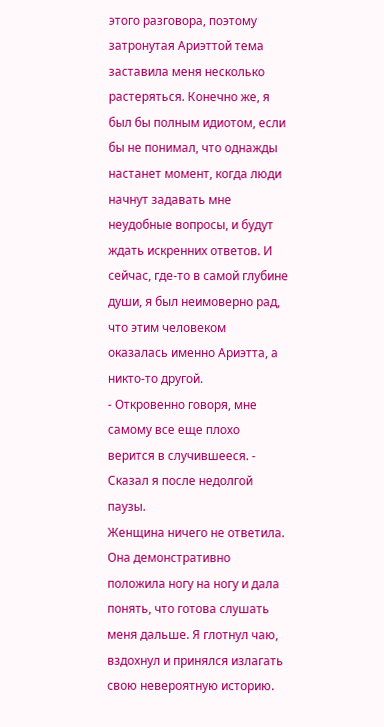этого разговора, поэтому затронутая Ариэттой тема заставила меня несколько растеряться. Конечно же, я был бы полным идиотом, если бы не понимал, что однажды настанет момент, когда люди начнут задавать мне неудобные вопросы, и будут ждать искренних ответов. И сейчас, где-то в самой глубине души, я был неимоверно рад, что этим человеком оказалась именно Ариэтта, а никто-то другой.
- Откровенно говоря, мне самому все еще плохо верится в случившееся. - Сказал я после недолгой паузы.
Женщина ничего не ответила. Она демонстративно положила ногу на ногу и дала понять, что готова слушать меня дальше. Я глотнул чаю, вздохнул и принялся излагать свою невероятную историю.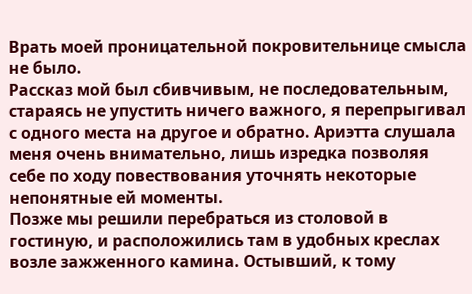Врать моей проницательной покровительнице смысла не было.
Рассказ мой был сбивчивым, не последовательным, стараясь не упустить ничего важного, я перепрыгивал с одного места на другое и обратно. Ариэтта слушала меня очень внимательно, лишь изредка позволяя себе по ходу повествования уточнять некоторые непонятные ей моменты.
Позже мы решили перебраться из столовой в гостиную, и расположились там в удобных креслах возле зажженного камина. Остывший, к тому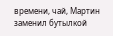времени, чай, Мартин заменил бутылкой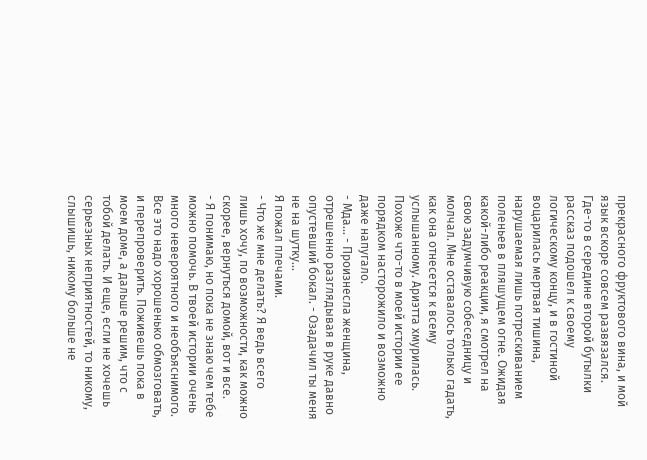прекрасного фруктового вина, и мой язык вскоре совсем развязался.
Где-то в середине второй бутылки рассказ подошел к своему логическому концу, и в гостиной воцарилась мертвая тишина, нарушаемая лишь потрескиванием поленьев в пляшущем огне. Ожидая какой-либо реакции, я смотрел на свою задумчивую собеседницу и молчал. Мне оставалось только гадать, как она отнесется к всему услышанному. Ариэтта хмурилась. Похоже что-то в моей истории ее порядком насторожило и возможно даже напугало.
- Мда... - Произнесла женщина, отрешенно разглядывая в руке давно опустевший бокал. - Озадачил ты меня не на шутку...
Я пожал плечами.
- Что же мне делать? Я ведь всего лишь хочу, по возможности, как можно скорее, вернуться домой, вот и все.
- Я понимаю, но пока не знаю чем тебе можно помочь. В твоей истории очень много невероятного и необъяснимого. Все это надо хорошенько обмозговать, и перепроверить. Поживешь пока в моем доме, а дальше решим, что с тобой делать. И еще, если не хочешь серьезных неприятностей, то никому, слышишь, никому больше не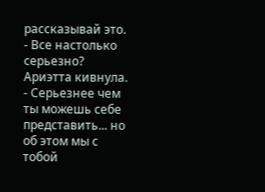рассказывай это.
- Все настолько серьезно?
Ариэтта кивнула.
- Серьезнее чем ты можешь себе представить... но об этом мы с тобой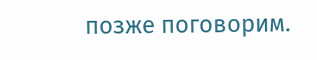позже поговорим.